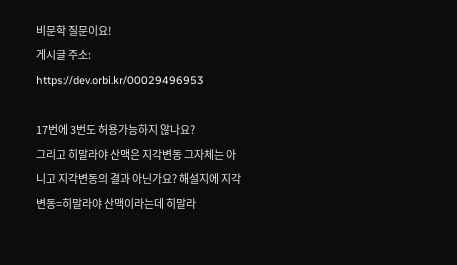비문학 질문이요!
게시글 주소: https://dev.orbi.kr/00029496953

17번에 3번도 허용가능하지 않나요?
그리고 히말라야 산맥은 지각변동 그자체는 아니고 지각변동의 결과 아닌가요? 해설지에 지각변동=히말라야 산맥이라는데 히말라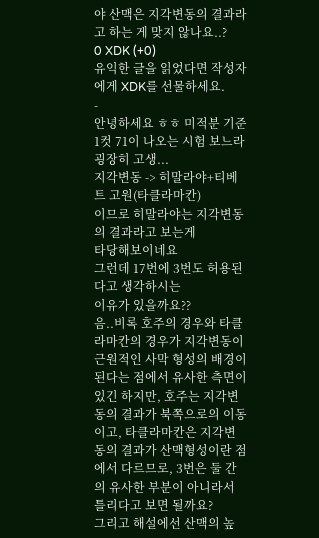야 산맥은 지각변동의 결과라고 하는 게 맞지 않나요..?
0 XDK (+0)
유익한 글을 읽었다면 작성자에게 XDK를 선물하세요.
-
안녕하세요 ㅎㅎ 미적분 기준 1컷 71이 나오는 시험 보느라 굉장히 고생...
지각변동 -> 히말라야+티베트 고원(타클라마칸)
이므로 히말라야는 지각변동의 결과라고 보는게
타당해보이네요
그런데 17번에 3번도 허용된다고 생각하시는
이유가 있을까요??
음..비록 호주의 경우와 타클라마칸의 경우가 지각변동이 근원적인 사막 형성의 배경이 된다는 점에서 유사한 측면이 있긴 하지만, 호주는 지각변동의 결과가 북쪽으로의 이동이고, 타클라마칸은 지각변동의 결과가 산맥형성이란 점에서 다르므로, 3번은 둘 간의 유사한 부분이 아니라서 틀리다고 보면 될까요?
그리고 해설에선 산맥의 높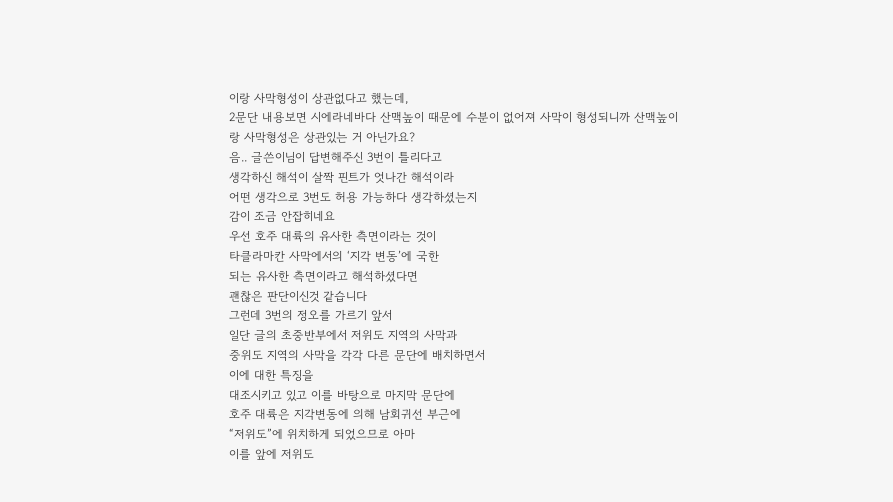이랑 사막형성이 상관없다고 했는데,
2문단 내용보면 시에라네바다 산맥높이 때문에 수분이 없어져 사막이 형성되니까 산맥높이랑 사막형성은 상관있는 거 아닌가요?
음.. 글쓴이님이 답변해주신 3번이 틀리다고
생각하신 해석이 살짝 핀트가 엇나간 해석이라
어떤 생각으로 3번도 허용 가능하다 생각하셨는지
감이 조금 안잡히네요
우선 호주 대륙의 유사한 측면이라는 것이
타클라마칸 사막에서의 ‘지각 변동’에 국한
되는 유사한 측면이라고 해석하셨다면
괜찮은 판단이신것 같습니다
그런데 3번의 정오를 가르기 앞서
일단 글의 초중반부에서 저위도 지역의 사막과
중위도 지역의 사막을 각각 다른 문단에 배치하면서
이에 대한 특징을
대조시키고 있고 이를 바탕으로 마지막 문단에
호주 대륙은 지각변동에 의해 남회귀선 부근에
“저위도”에 위치하게 되었으므로 아마
이를 앞에 저위도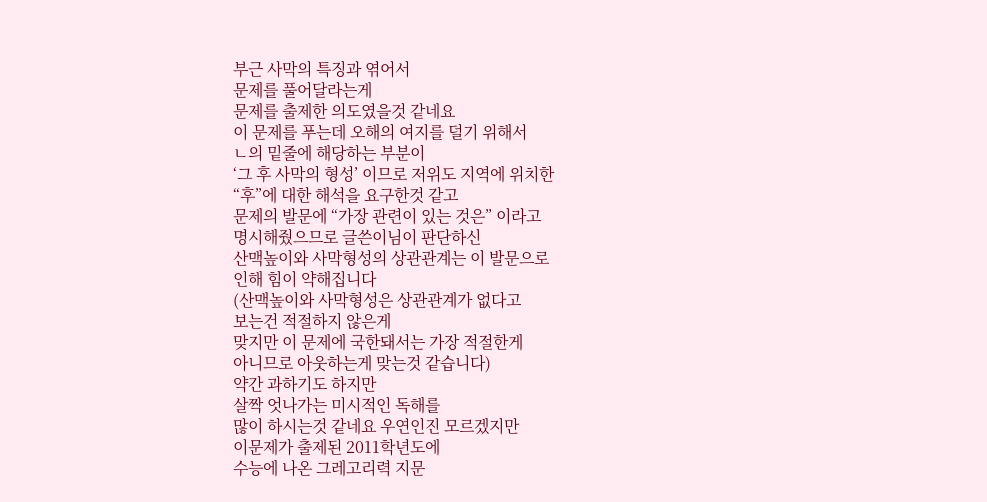부근 사막의 특징과 엮어서
문제를 풀어달라는게
문제를 출제한 의도였을것 같네요
이 문제를 푸는데 오해의 여지를 덜기 위해서
ㄴ의 밑줄에 해당하는 부분이
‘그 후 사막의 형성’ 이므로 저위도 지역에 위치한
“후”에 대한 해석을 요구한것 같고
문제의 발문에 “가장 관련이 있는 것은” 이라고
명시해줬으므로 글쓴이님이 판단하신
산맥높이와 사막형성의 상관관계는 이 발문으로
인해 힘이 약해집니다
(산맥높이와 사막형성은 상관관계가 없다고
보는건 적절하지 않은게
맞지만 이 문제에 국한돼서는 가장 적절한게
아니므로 아웃하는게 맞는것 같습니다)
약간 과하기도 하지만
살짝 엇나가는 미시적인 독해를
많이 하시는것 같네요 우연인진 모르겠지만
이문제가 출제된 2011학년도에
수능에 나온 그레고리력 지문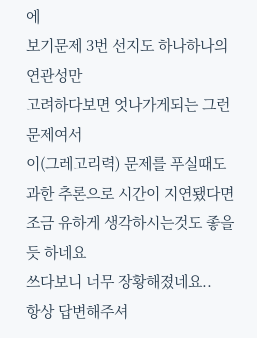에
보기문제 3번 선지도 하나하나의 연관성만
고려하다보면 엇나가게되는 그런 문제여서
이(그레고리력) 문제를 푸실때도
과한 추론으로 시간이 지연됐다면
조금 유하게 생각하시는것도 좋을듯 하네요
쓰다보니 너무 장황해졌네요..
항상 답변해주셔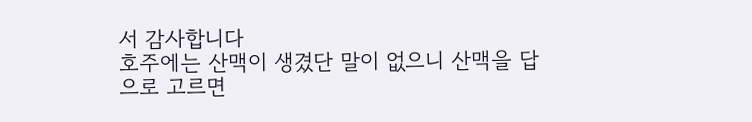서 감사합니다
호주에는 산맥이 생겼단 말이 없으니 산맥을 답으로 고르면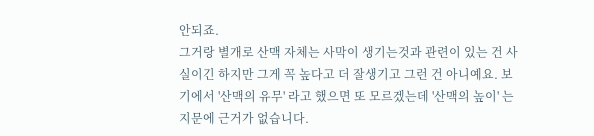안되죠.
그거랑 별개로 산맥 자체는 사막이 생기는것과 관련이 있는 건 사실이긴 하지만 그게 꼭 높다고 더 잘생기고 그런 건 아니예요. 보기에서 '산맥의 유무' 라고 했으면 또 모르겠는데 '산맥의 높이' 는 지문에 근거가 없습니다.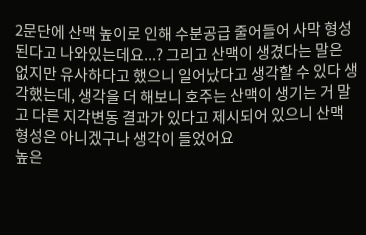2문단에 산맥 높이로 인해 수분공급 줄어들어 사막 형성된다고 나와있는데요...? 그리고 산맥이 생겼다는 말은 없지만 유사하다고 했으니 일어났다고 생각할 수 있다 생각했는데, 생각을 더 해보니 호주는 산맥이 생기는 거 말고 다른 지각변동 결과가 있다고 제시되어 있으니 산맥 형성은 아니겠구나 생각이 들었어요
높은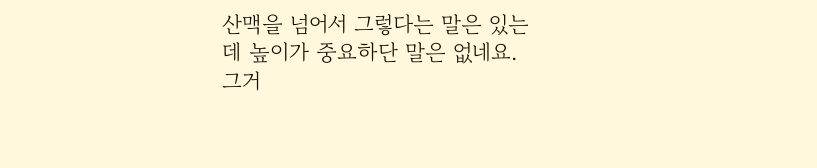산맥을 넘어서 그렇다는 말은 있는데 높이가 중요하단 말은 없네요.
그거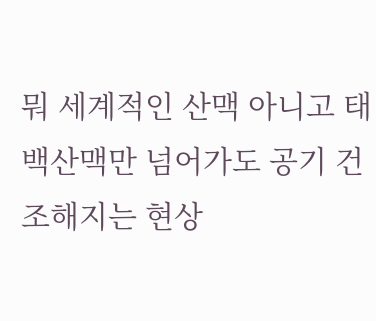뭐 세계적인 산맥 아니고 태백산맥만 넘어가도 공기 건조해지는 현상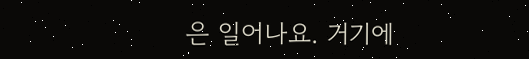은 일어나요. 거기에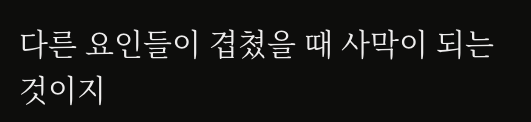다른 요인들이 겹쳤을 때 사막이 되는것이지